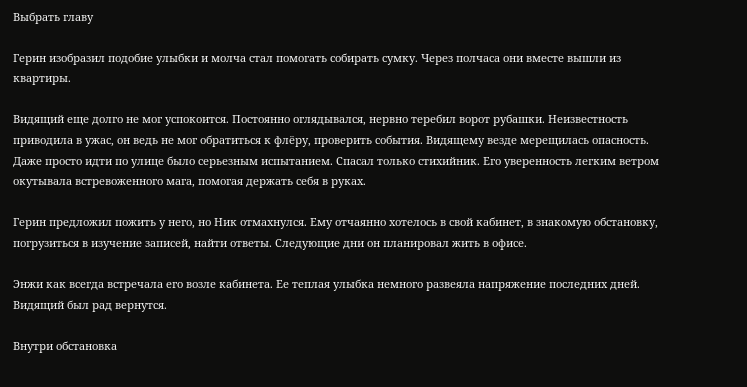Выбрать главу

Герин изобразил подобие улыбки и молча стал помогать собирать сумку. Через полчаса они вместе вышли из квартиры.

Видящий еще долго не мог успокоится. Постоянно оглядывался, нервно теребил ворот рубашки. Неизвестность приводила в ужас, он ведь не мог обратиться к флёру, проверить события. Видящему везде мерещилась опасность. Даже просто идти по улице было серьезным испытанием. Спасал только стихийник. Его уверенность легким ветром окутывала встревоженного мага, помогая держать себя в руках.

Герин предложил пожить у него, но Ник отмахнулся. Ему отчаянно хотелось в свой кабинет, в знакомую обстановку, погрузиться в изучение записей, найти ответы. Следующие дни он планировал жить в офисе.

Энжи как всегда встречала его возле кабинета. Ее теплая улыбка немного развеяла напряжение последних дней. Видящий был рад вернутся.

Внутри обстановка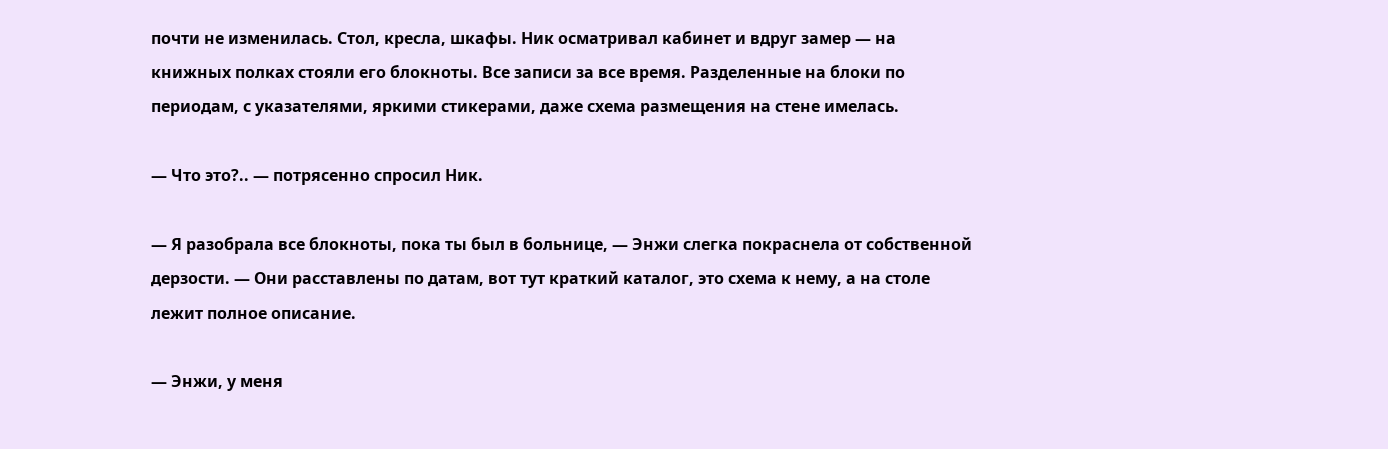почти не изменилась. Стол, кресла, шкафы. Ник осматривал кабинет и вдруг замер — на книжных полках стояли его блокноты. Все записи за все время. Разделенные на блоки по периодам, с указателями, яркими стикерами, даже схема размещения на стене имелась.

— Что это?.. — потрясенно спросил Ник.

— Я разобрала все блокноты, пока ты был в больнице, — Энжи слегка покраснела от собственной дерзости. — Они расставлены по датам, вот тут краткий каталог, это схема к нему, а на столе лежит полное описание.

— Энжи, у меня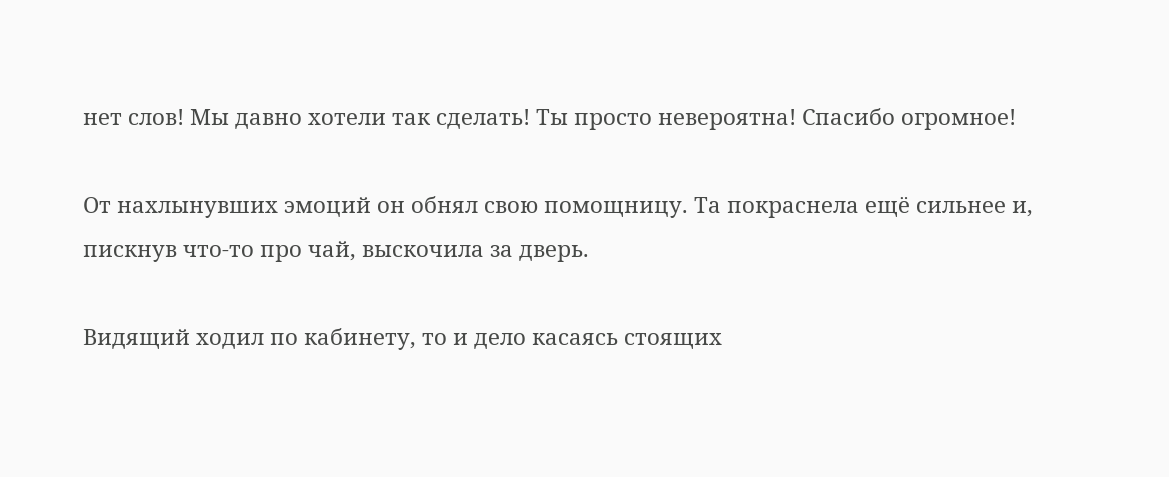нет слов! Мы давно хотели так сделать! Ты просто невероятна! Спасибо огромное!

От нахлынувших эмоций он обнял свою помощницу. Та покраснела ещё сильнее и, пискнув что-то про чай, выскочила за дверь.

Видящий ходил по кабинету, то и дело касаясь стоящих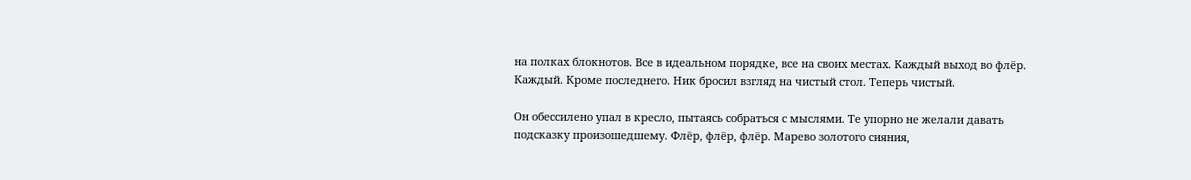на полках блокнотов. Все в идеальном порядке, все на своих местах. Каждый выход во флёр. Каждый. Кроме последнего. Ник бросил взгляд на чистый стол. Теперь чистый.

Он обессилено упал в кресло, пытаясь собраться с мыслями. Те упорно не желали давать подсказку произошедшему. Флёр, флёр, флёр. Марево золотого сияния,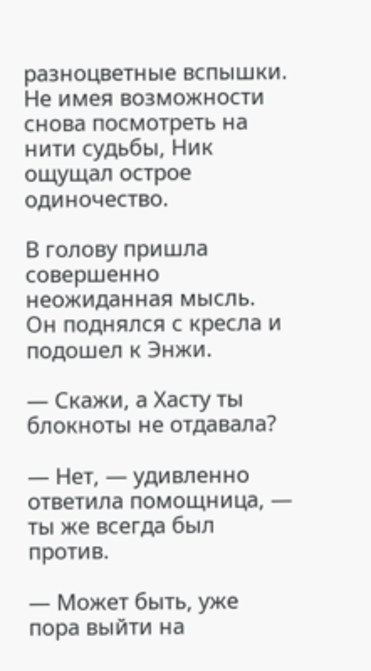разноцветные вспышки. Не имея возможности снова посмотреть на нити судьбы, Ник ощущал острое одиночество.

В голову пришла совершенно неожиданная мысль. Он поднялся с кресла и подошел к Энжи.

— Скажи, а Хасту ты блокноты не отдавала?

— Нет, — удивленно ответила помощница, — ты же всегда был против.

— Может быть, уже пора выйти на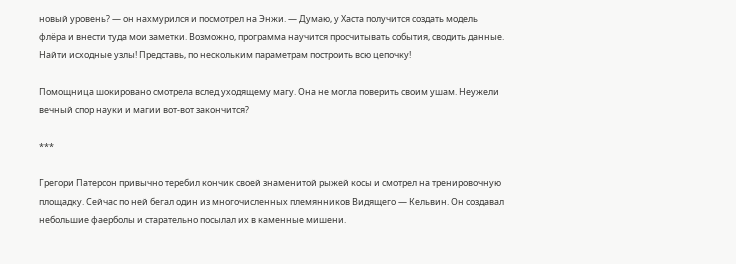новый уровень? — он нахмурился и посмотрел на Энжи. — Думаю, у Хаста получится создать модель флёра и внести туда мои заметки. Возможно, программа научится просчитывать события, сводить данные. Найти исходные узлы! Представь, по нескольким параметрам построить всю цепочку!

Помощница шокировано смотрела вслед уходящему магу. Она не могла поверить своим ушам. Неужели вечный спор науки и магии вот-вот закончится?

***

Грегори Патерсон привычно теребил кончик своей знаменитой рыжей косы и смотрел на тренировочную площадку. Сейчас по ней бегал один из многочисленных племянников Видящего — Кельвин. Он создавал небольшие фаерболы и старательно посылал их в каменные мишени.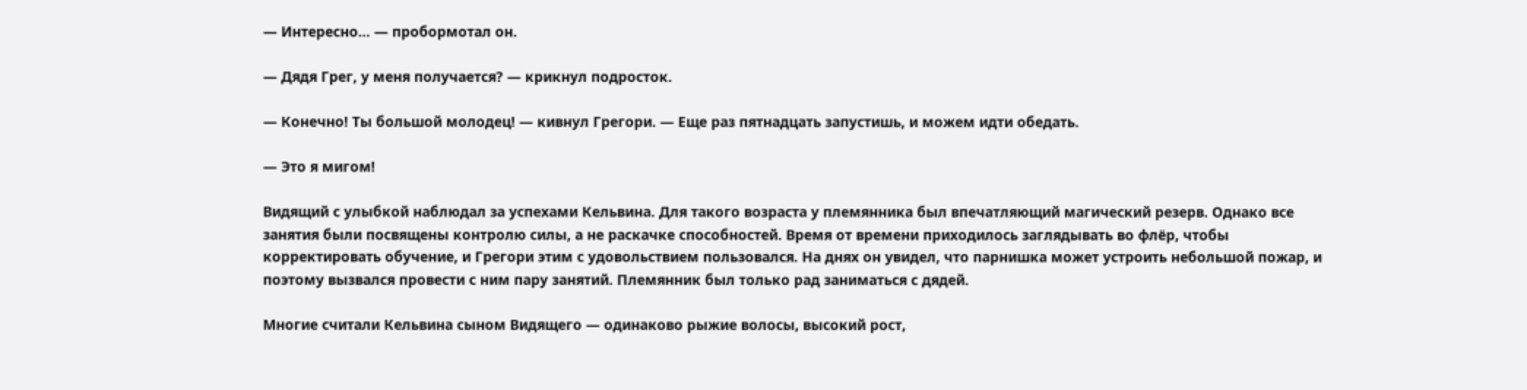— Интересно... — пробормотал он.

— Дядя Грег, у меня получается? — крикнул подросток.

— Конечно! Ты большой молодец! — кивнул Грегори. — Еще раз пятнадцать запустишь, и можем идти обедать.

— Это я мигом!

Видящий с улыбкой наблюдал за успехами Кельвина. Для такого возраста у племянника был впечатляющий магический резерв. Однако все занятия были посвящены контролю силы, а не раскачке способностей. Время от времени приходилось заглядывать во флёр, чтобы корректировать обучение, и Грегори этим с удовольствием пользовался. На днях он увидел, что парнишка может устроить небольшой пожар, и поэтому вызвался провести с ним пару занятий. Племянник был только рад заниматься с дядей.

Многие считали Кельвина сыном Видящего — одинаково рыжие волосы, высокий рост,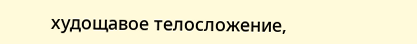худощавое телосложение,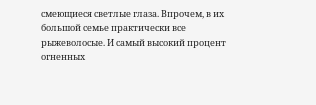смеющиеся светлые глаза. Впрочем, в их большой семье практически все рыжеволосые. И самый высокий процент огненных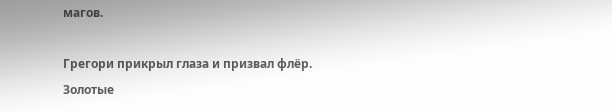магов.

Грегори прикрыл глаза и призвал флёр. Золотые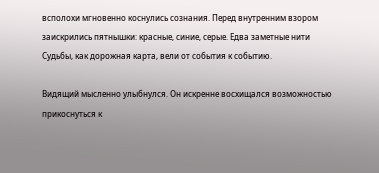всполохи мгновенно коснулись сознания. Перед внутренним взором заискрились пятнышки: красные, синие, серые. Едва заметные нити Судьбы, как дорожная карта, вели от события к событию.

Видящий мысленно улыбнулся. Он искренне восхищался возможностью прикоснуться к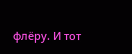флёру. И тот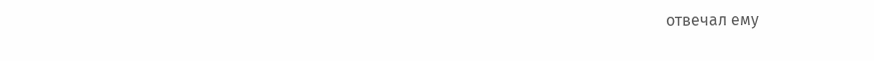отвечал ему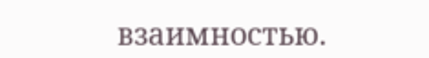взаимностью.